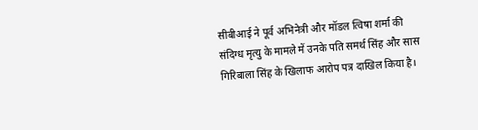सीबीआई ने पूर्व अभिनेत्री और मॉडल त्विषा शर्मा की संदिग्ध मृत्यु के मामले में उनके पति समर्थ सिंह और सास गिरिबाला सिंह के खिलाफ आरोप पत्र दाखिल किया है।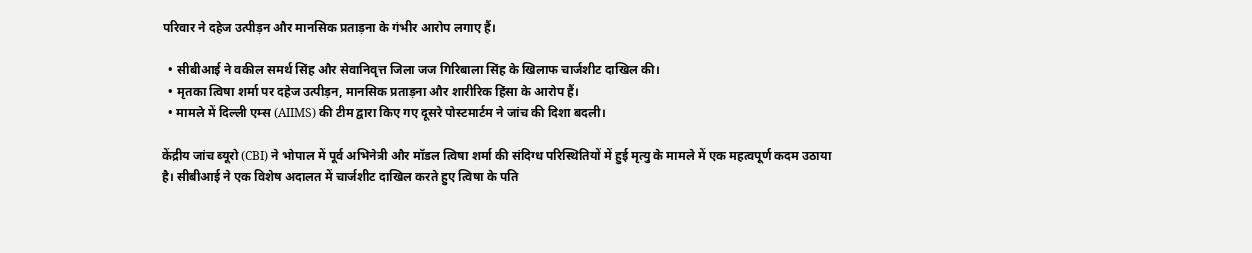परिवार ने दहेज उत्पीड़न और मानसिक प्रताड़ना के गंभीर आरोप लगाए हैं।

  • सीबीआई ने वकील समर्थ सिंह और सेवानिवृत्त जिला जज गिरिबाला सिंह के खिलाफ चार्जशीट दाखिल की।
  • मृतका त्विषा शर्मा पर दहेज उत्पीड़न, मानसिक प्रताड़ना और शारीरिक हिंसा के आरोप हैं।
  • मामले में दिल्ली एम्स (AIIMS) की टीम द्वारा किए गए दूसरे पोस्टमार्टम ने जांच की दिशा बदली।

केंद्रीय जांच ब्यूरो (CBI) ने भोपाल में पूर्व अभिनेत्री और मॉडल त्विषा शर्मा की संदिग्ध परिस्थितियों में हुई मृत्यु के मामले में एक महत्वपूर्ण कदम उठाया है। सीबीआई ने एक विशेष अदालत में चार्जशीट दाखिल करते हुए त्विषा के पति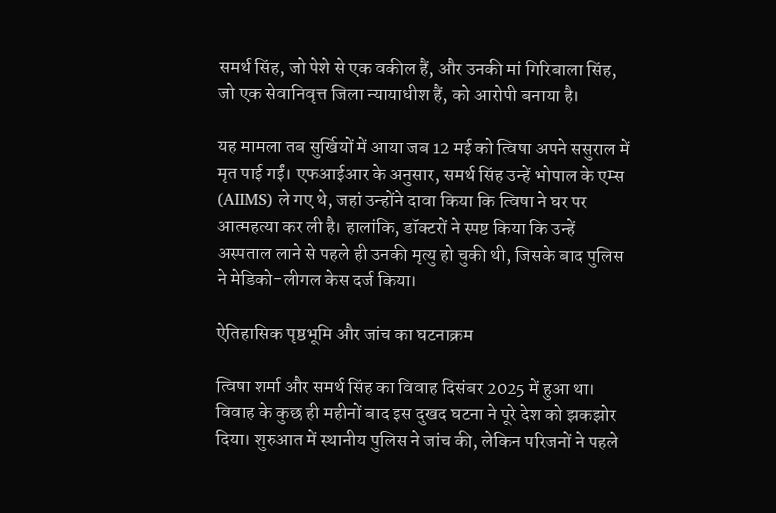समर्थ सिंह, जो पेशे से एक वकील हैं, और उनकी मां गिरिबाला सिंह, जो एक सेवानिवृत्त जिला न्यायाधीश हैं, को आरोपी बनाया है।

यह मामला तब सुर्खियों में आया जब 12 मई को त्विषा अपने ससुराल में मृत पाई गईं। एफआईआर के अनुसार, समर्थ सिंह उन्हें भोपाल के एम्स (AIIMS) ले गए थे, जहां उन्होंने दावा किया कि त्विषा ने घर पर आत्महत्या कर ली है। हालांकि, डॉक्टरों ने स्पष्ट किया कि उन्हें अस्पताल लाने से पहले ही उनकी मृत्यु हो चुकी थी, जिसके बाद पुलिस ने मेडिको-लीगल केस दर्ज किया।

ऐतिहासिक पृष्ठभूमि और जांच का घटनाक्रम

त्विषा शर्मा और समर्थ सिंह का विवाह दिसंबर 2025 में हुआ था। विवाह के कुछ ही महीनों बाद इस दुखद घटना ने पूरे देश को झकझोर दिया। शुरुआत में स्थानीय पुलिस ने जांच की, लेकिन परिजनों ने पहले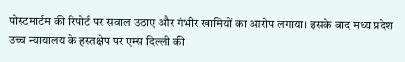पोस्टमार्टम की रिपोर्ट पर सवाल उठाए और गंभीर खामियों का आरोप लगाया। इसके बाद मध्य प्रदेश उच्च न्यायालय के हस्तक्षेप पर एम्स दिल्ली की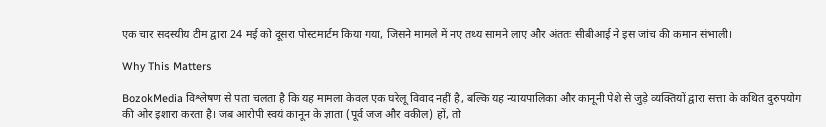एक चार सदस्यीय टीम द्वारा 24 मई को दूसरा पोस्टमार्टम किया गया, जिसने मामले में नए तथ्य सामने लाए और अंततः सीबीआई ने इस जांच की कमान संभाली।

Why This Matters

BozokMedia विश्लेषण से पता चलता है कि यह मामला केवल एक घरेलू विवाद नहीं है, बल्कि यह न्यायपालिका और कानूनी पेशे से जुड़े व्यक्तियों द्वारा सत्ता के कथित दुरुपयोग की ओर इशारा करता है। जब आरोपी स्वयं कानून के ज्ञाता (पूर्व जज और वकील) हों, तो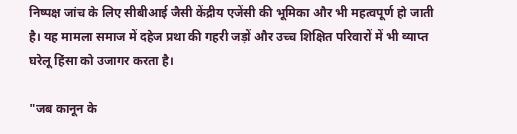निष्पक्ष जांच के लिए सीबीआई जैसी केंद्रीय एजेंसी की भूमिका और भी महत्वपूर्ण हो जाती है। यह मामला समाज में दहेज प्रथा की गहरी जड़ों और उच्च शिक्षित परिवारों में भी व्याप्त घरेलू हिंसा को उजागर करता है।

"जब कानून के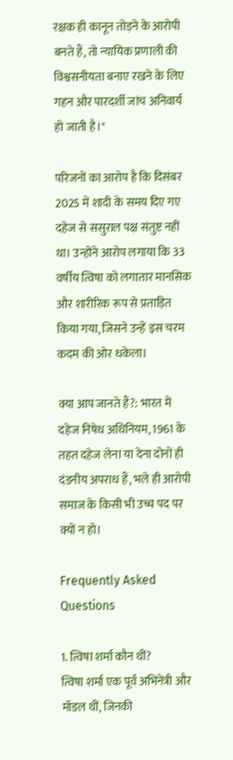रक्षक ही कानून तोड़ने के आरोपी बनते हैं, तो न्यायिक प्रणाली की विश्वसनीयता बनाए रखने के लिए गहन और पारदर्शी जांच अनिवार्य हो जाती है।"

परिजनों का आरोप है कि दिसंबर 2025 में शादी के समय दिए गए दहेज से ससुराल पक्ष संतुष्ट नहीं था। उन्होंने आरोप लगाया कि 33 वर्षीय त्विषा को लगातार मानसिक और शारीरिक रूप से प्रताड़ित किया गया, जिसने उन्हें इस चरम कदम की ओर धकेला।

क्या आप जानते हैं?: भारत में दहेज निषेध अधिनियम, 1961 के तहत दहेज लेना या देना दोनों ही दंडनीय अपराध हैं, भले ही आरोपी समाज के किसी भी उच्च पद पर क्यों न हो।

Frequently Asked Questions

1. त्विषा शर्मा कौन थीं?
त्विषा शर्मा एक पूर्व अभिनेत्री और मॉडल थीं, जिनकी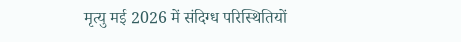मृत्यु मई 2026 में संदिग्ध परिस्थितियों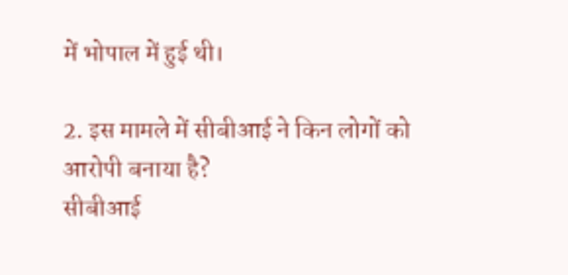में भोपाल में हुई थी।

2. इस मामले में सीबीआई ने किन लोगों को आरोपी बनाया है?
सीबीआई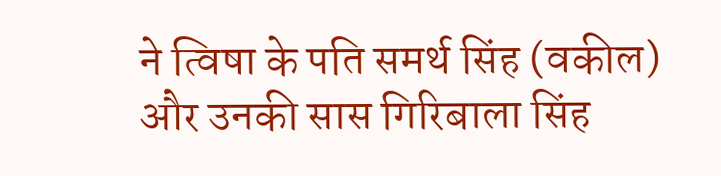ने त्विषा के पति समर्थ सिंह (वकील) और उनकी सास गिरिबाला सिंह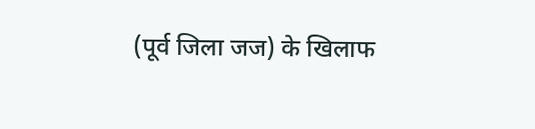(पूर्व जिला जज) के खिलाफ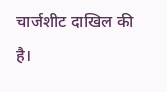चार्जशीट दाखिल की है।